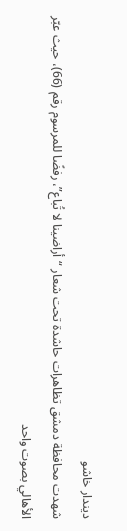ديندار خاشو
شهدت محافظة دمشق تظاهرات حاشدة تحت شعار “أراضينا لا تُباع”، رفضًا للمرسوم رقم (66)، حيث عبّر الأهالي بصوت واحد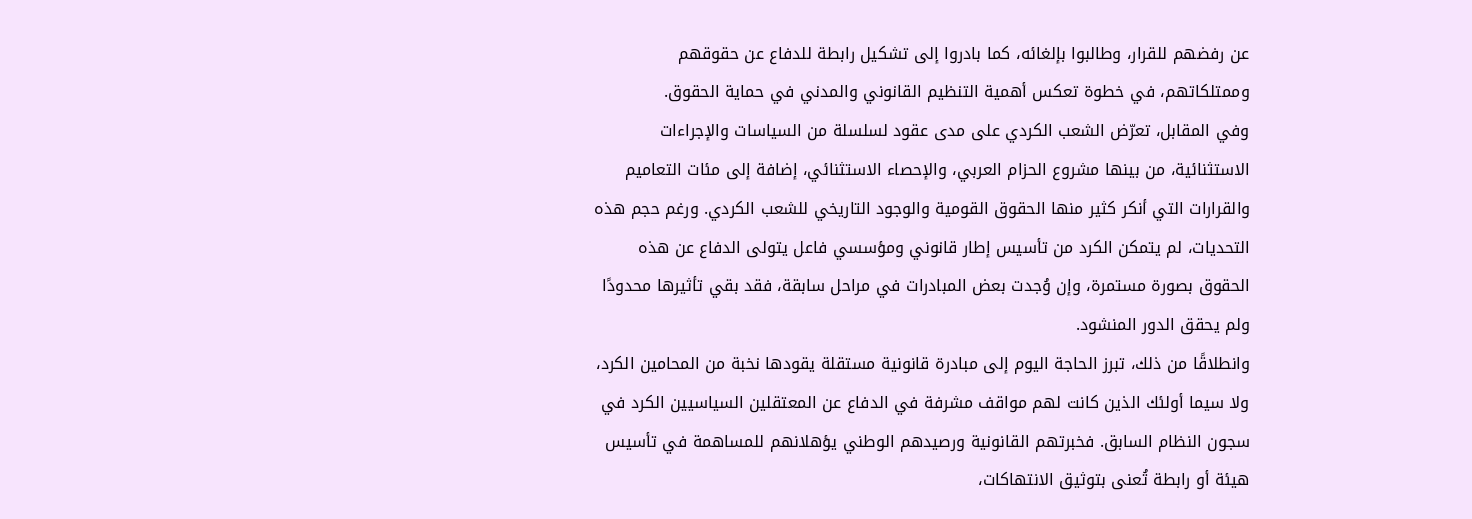عن رفضهم للقرار، وطالبوا بإلغائه، كما بادروا إلى تشكيل رابطة للدفاع عن حقوقهم وممتلكاتهم، في خطوة تعكس أهمية التنظيم القانوني والمدني في حماية الحقوق.
وفي المقابل، تعرّض الشعب الكردي على مدى عقود لسلسلة من السياسات والإجراءات الاستثنائية، من بينها مشروع الحزام العربي، والإحصاء الاستثنائي، إضافة إلى مئات التعاميم والقرارات التي أنكر كثير منها الحقوق القومية والوجود التاريخي للشعب الكردي. ورغم حجم هذه التحديات، لم يتمكن الكرد من تأسيس إطار قانوني ومؤسسي فاعل يتولى الدفاع عن هذه الحقوق بصورة مستمرة، وإن وُجدت بعض المبادرات في مراحل سابقة، فقد بقي تأثيرها محدودًا ولم يحقق الدور المنشود.
وانطلاقًا من ذلك، تبرز الحاجة اليوم إلى مبادرة قانونية مستقلة يقودها نخبة من المحامين الكرد، ولا سيما أولئك الذين كانت لهم مواقف مشرفة في الدفاع عن المعتقلين السياسيين الكرد في سجون النظام السابق. فخبرتهم القانونية ورصيدهم الوطني يؤهلانهم للمساهمة في تأسيس هيئة أو رابطة تُعنى بتوثيق الانتهاكات،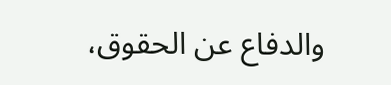والدفاع عن الحقوق،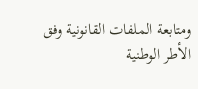ومتابعة الملفات القانونية وفق الأطر الوطنية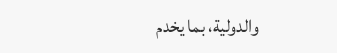والدولية، بما يخدم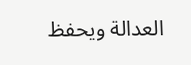العدالة ويحفظ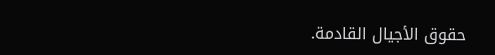حقوق الأجيال القادمة.